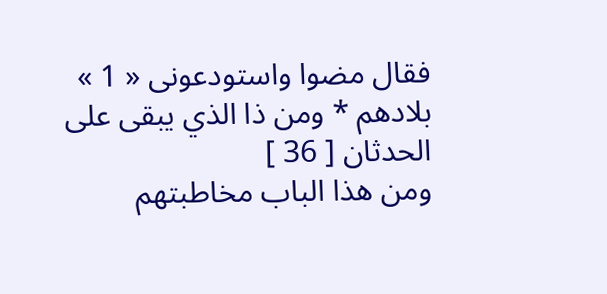فقال مضوا واستودعونى « 1 » بلادهم * ومن ذا الذي يبقى على الحدثان [ 36 ]
ومن هذا الباب مخاطبتهم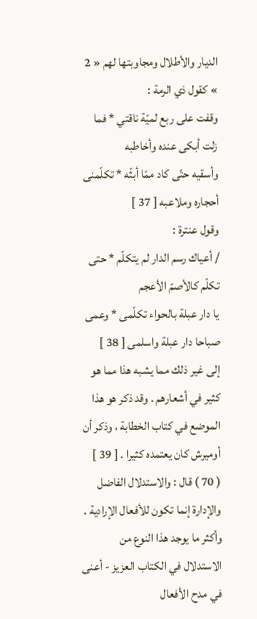الديار والأطلال ومجاوبتها لهم « 2 » كقول ذي الرمة :
وقفت على ربع لميّة ناقتي * فما زلت أبكى عنده وأخاطبه
وأسقيه حتّى كاد ممّا أبثّه * تكلّمنى أحجاره وملاعبه [ 37 ]
وقول عنترة :
/ أعياك رسم الدار لم يتكلّم * حتى تكلّم كالأصمّ الأعجم
يا دار عبلة بالحواء تكلّمى * وعمى صباحا دار عبلة واسلمى [ 38 ]
إلى غير ذلك مما يشبه هذا مما هو كثير في أشعارهم . وقد ذكر هو هذا الموضع في كتاب الخطابة ، وذكر أن أوميرش كان يعتمده كثيرا . [ 39 ]
( 70 ) قال : والاستدلال الفاضل والإدارة إنما تكون للأفعال الإرادية .
وأكثر ما يوجد هذا النوع من الاستدلال في الكتاب العزيز - أعنى في مدح الأفعال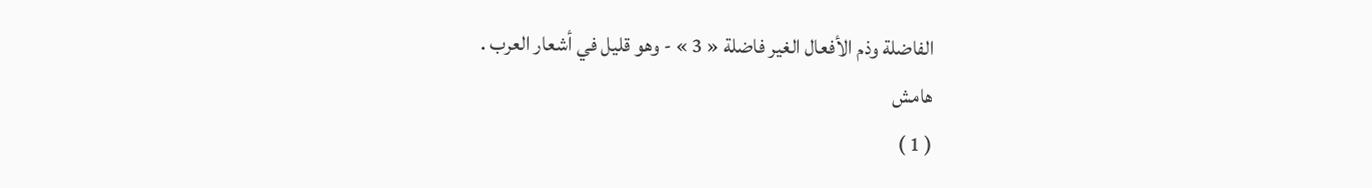الفاضلة وذم الأفعال الغير فاضلة « 3 » - وهو قليل في أشعار العرب .
هامش
( 1 )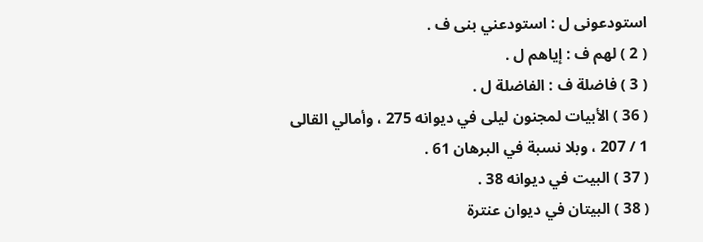استودعونى ل : استودعني بنى ف .
( 2 ) لهم ف : إياهم ل .
( 3 ) فاضلة ف : الفاضلة ل .
( 36 ) الأبيات لمجنون ليلى في ديوانه 275 ، وأمالي القالى 1 / 207 ، وبلا نسبة في البرهان 61 .
( 37 ) البيت في ديوانه 38 .
( 38 ) البيتان في ديوان عنترة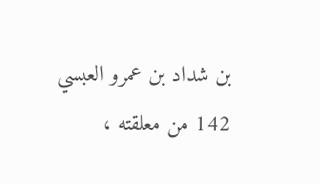بن شداد بن عمرو العبسي 142 من معلقته ،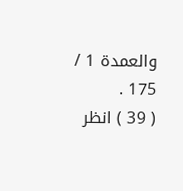والعمدة 1 / 175 .
( 39 ) انظر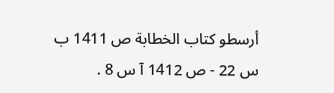أرسطو كتاب الخطابة ص 1411 ب س 22 - ص 1412 آ س 8 .